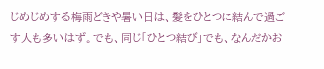じめじめする梅雨どきや暑い日は、髪をひとつに結んで過ごす人も多いはず。でも、同じ「ひとつ結び」でも、なんだかお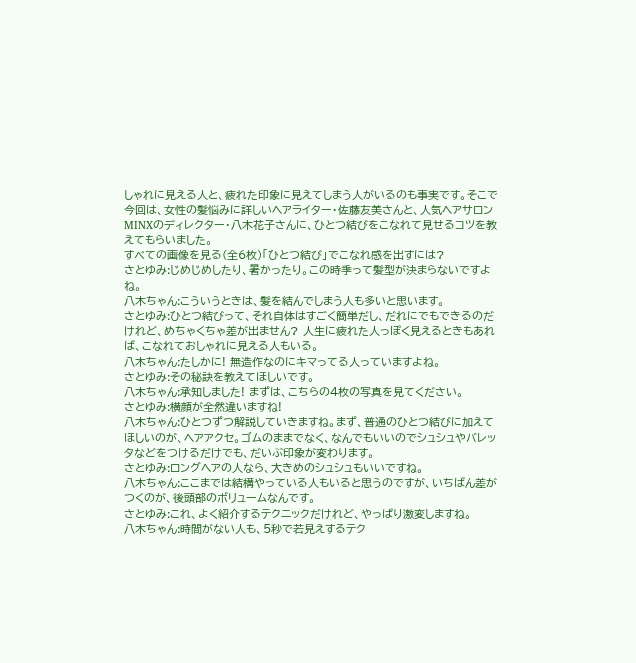しゃれに見える人と、疲れた印象に見えてしまう人がいるのも事実です。そこで今回は、女性の髪悩みに詳しいヘアライター・佐藤友美さんと、人気ヘアサロンMINXのディレクター・八木花子さんに、ひとつ結びをこなれて見せるコツを教えてもらいました。
すべての画像を見る(全6枚)「ひとつ結び」でこなれ感を出すには?
さとゆみ:じめじめしたり、暑かったり。この時季って髪型が決まらないですよね。
八木ちゃん:こういうときは、髪を結んでしまう人も多いと思います。
さとゆみ:ひとつ結びって、それ自体はすごく簡単だし、だれにでもできるのだけれど、めちゃくちゃ差が出ません? 人生に疲れた人っぽく見えるときもあれば、こなれておしゃれに見える人もいる。
八木ちゃん:たしかに! 無造作なのにキマってる人っていますよね。
さとゆみ:その秘訣を教えてほしいです。
八木ちゃん:承知しました! まずは、こちらの4枚の写真を見てください。
さとゆみ:横顔が全然違いますね!
八木ちゃん:ひとつずつ解説していきますね。まず、普通のひとつ結びに加えてほしいのが、ヘアアクセ。ゴムのままでなく、なんでもいいのでシュシュやバレッタなどをつけるだけでも、だいぶ印象が変わります。
さとゆみ:ロングヘアの人なら、大きめのシュシュもいいですね。
八木ちゃん:ここまでは結構やっている人もいると思うのですが、いちばん差がつくのが、後頭部のボリュームなんです。
さとゆみ:これ、よく紹介するテクニックだけれど、やっぱり激変しますね。
八木ちゃん:時間がない人も、5秒で若見えするテク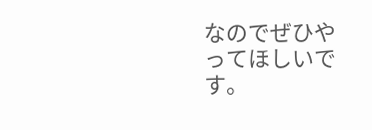なのでぜひやってほしいです。